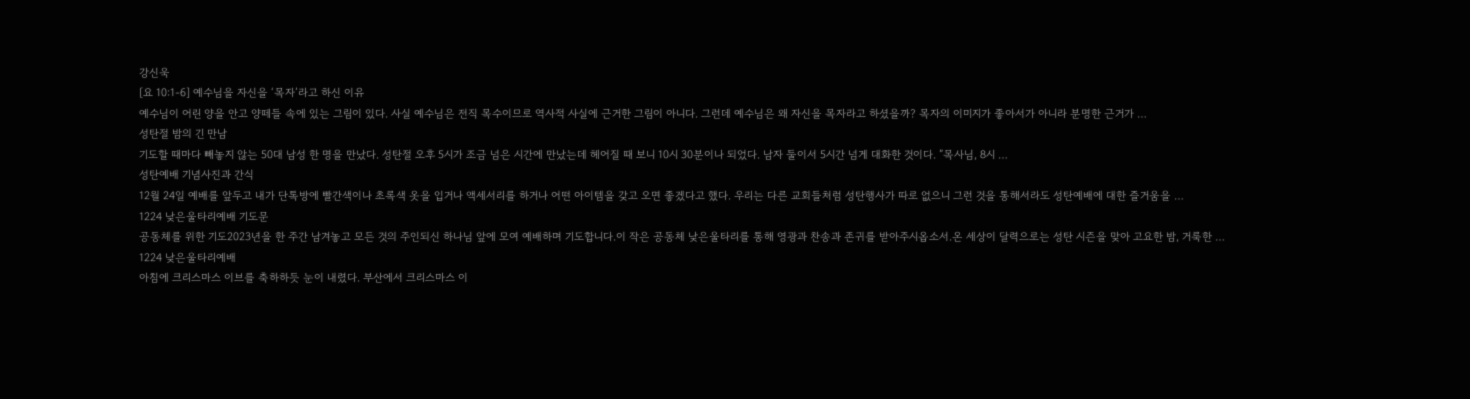강신욱
[요 10:1-6] 예수님을 자신을 ‘목자’라고 하신 이유
예수님이 어린 양을 안고 양떼들 속에 있는 그림이 있다. 사실 예수님은 전직 목수이므로 역사적 사실에 근거한 그림이 아니다. 그런데 예수님은 왜 자신을 목자라고 하셨을까? 목자의 이미지가 좋아서가 아니라 분명한 근거가 …
성탄절 밤의 긴 만남
기도할 때마다 빼놓지 않는 50대 남성 한 명을 만났다. 성탄절 오후 5시가 조금 넘은 시간에 만났는데 헤어질 때 보니 10시 30분이나 되었다. 남자 둘이서 5시간 넘게 대화한 것이다. ”목사님, 8시 …
성탄예배 기념사진과 간식
12월 24일 예배를 앞두고 내가 단톡방에 빨간색이나 초록색 옷을 입거나 액세서리를 하거나 어떤 아이템을 갖고 오면 좋겠다고 했다. 우리는 다른 교회들처럼 성탄행사가 따로 없으니 그런 것을 통해서라도 성탄예배에 대한 즐거움을 …
1224 낮은울타리예배 기도문
공동체를 위한 기도2023년을 한 주간 남겨놓고 모든 것의 주인되신 하나님 앞에 모여 예배하며 기도합니다.이 작은 공동체 낮은울타리를 통해 영광과 찬송과 존귀를 받아주시옵소서.온 세상이 달력으로는 성탄 시즌을 맞아 고요한 밤, 거룩한 …
1224 낮은울타리예배
아침에 크리스마스 이브를 축하하듯 눈이 내렸다. 부산에서 크리스마스 이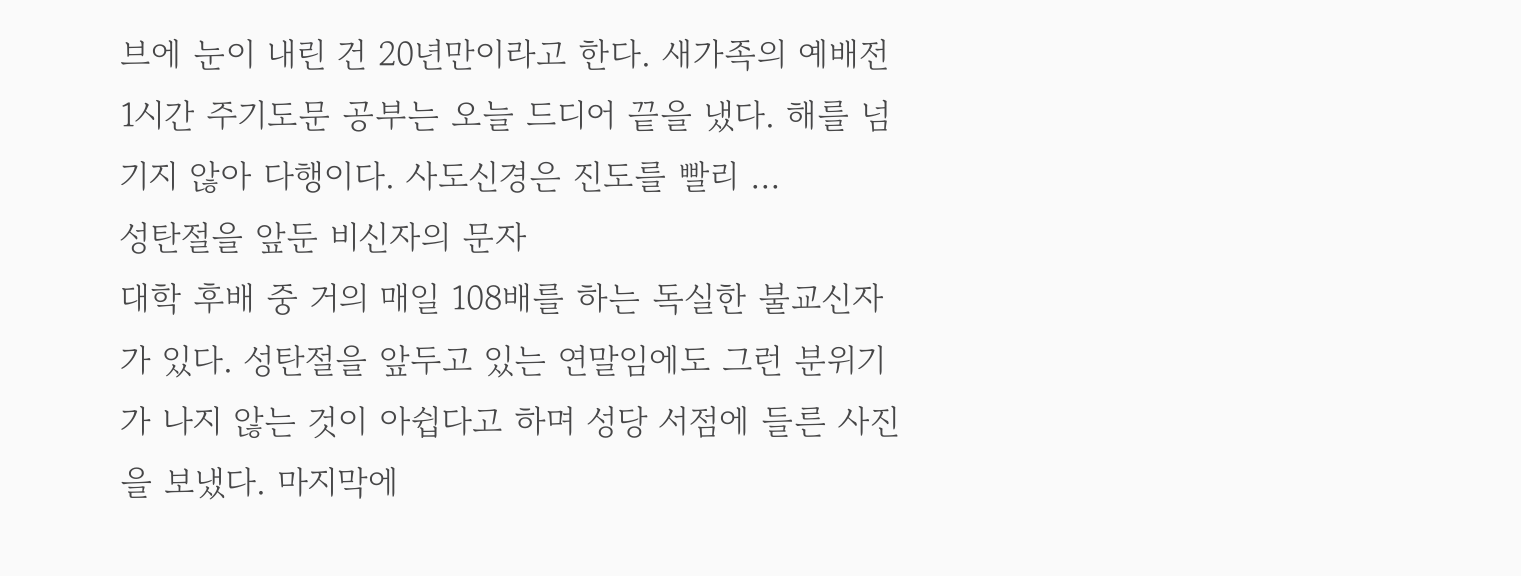브에 눈이 내린 건 20년만이라고 한다. 새가족의 예배전 1시간 주기도문 공부는 오늘 드디어 끝을 냈다. 해를 넘기지 않아 다행이다. 사도신경은 진도를 빨리 …
성탄절을 앞둔 비신자의 문자
대학 후배 중 거의 매일 108배를 하는 독실한 불교신자가 있다. 성탄절을 앞두고 있는 연말임에도 그런 분위기가 나지 않는 것이 아쉽다고 하며 성당 서점에 들른 사진을 보냈다. 마지막에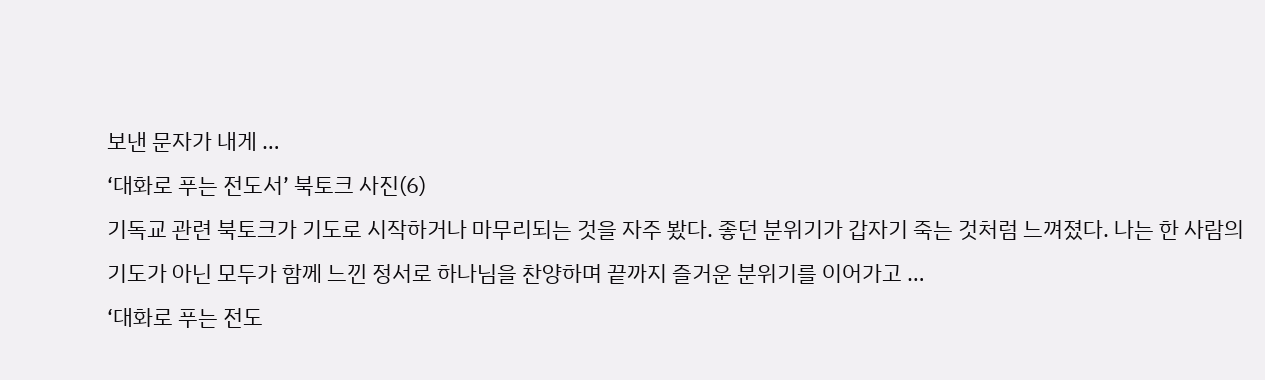보낸 문자가 내게 …
‘대화로 푸는 전도서’ 북토크 사진(6)
기독교 관련 북토크가 기도로 시작하거나 마무리되는 것을 자주 봤다. 좋던 분위기가 갑자기 죽는 것처럼 느껴졌다. 나는 한 사람의 기도가 아닌 모두가 함께 느낀 정서로 하나님을 찬양하며 끝까지 즐거운 분위기를 이어가고 …
‘대화로 푸는 전도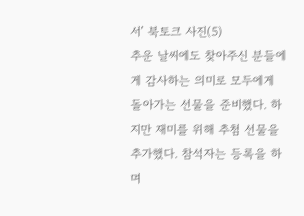서’ 북토크 사진(5)
추운 날씨에도 찾아주신 분들에게 감사하는 의미로 모두에게 돌아가는 선물을 준비했다. 하지만 재미를 위해 추첨 선물을 추가했다. 참석자는 등록을 하며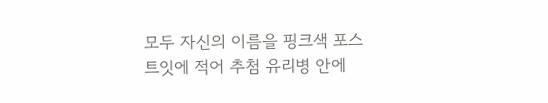모두 자신의 이름을 핑크색 포스트잇에 적어 추첨 유리병 안에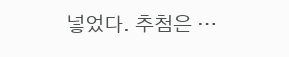넣었다. 추첨은 …